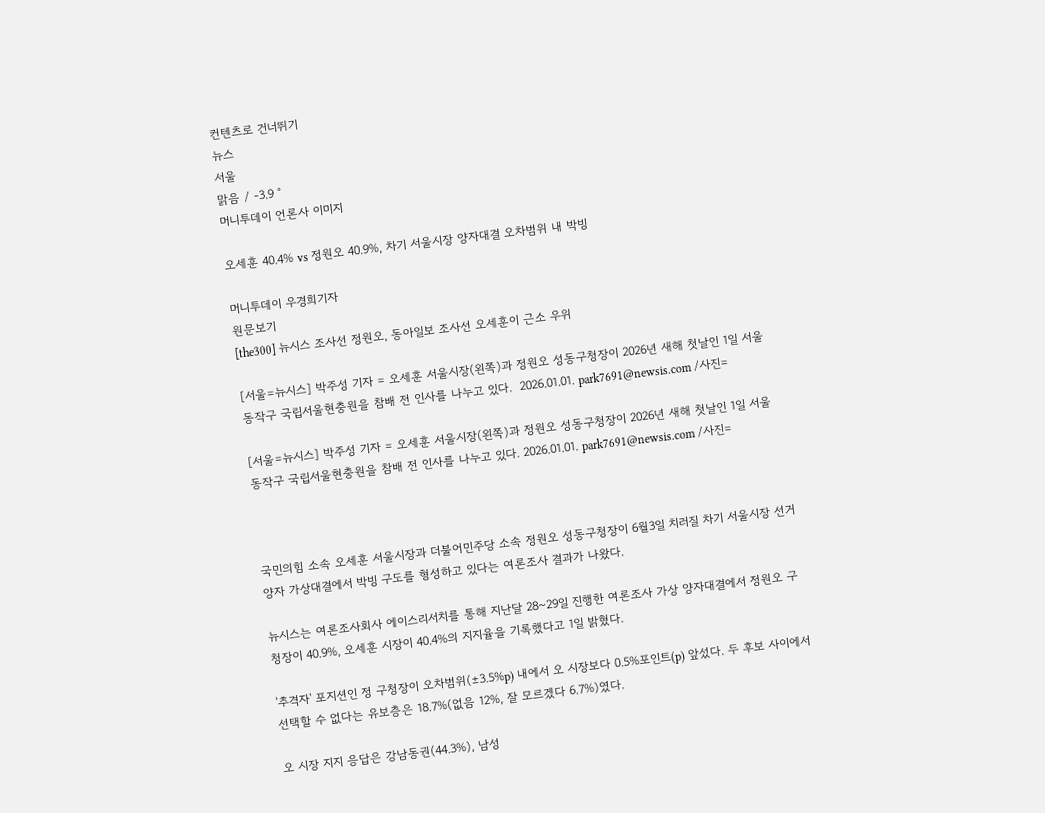컨텐츠로 건너뛰기
뉴스
서울
맑음 / -3.9 °
머니투데이 언론사 이미지

오세훈 40.4% vs 정원오 40.9%, 차기 서울시장 양자대결 오차범위 내 박빙

머니투데이 우경희기자
원문보기
[the300] 뉴시스 조사선 정원오, 동아일보 조사선 오세훈이 근소 우위

[서울=뉴시스] 박주성 기자 = 오세훈 서울시장(왼쪽)과 정원오 성동구청장이 2026년 새해 첫날인 1일 서울 동작구 국립서울현충원을 참배 전 인사를 나누고 있다.  2026.01.01. park7691@newsis.com /사진=

[서울=뉴시스] 박주성 기자 = 오세훈 서울시장(왼쪽)과 정원오 성동구청장이 2026년 새해 첫날인 1일 서울 동작구 국립서울현충원을 참배 전 인사를 나누고 있다. 2026.01.01. park7691@newsis.com /사진=



국민의힘 소속 오세훈 서울시장과 더불어민주당 소속 정원오 성동구청장이 6월3일 치러질 차기 서울시장 선거 양자 가상대결에서 박빙 구도를 형성하고 있다는 여론조사 결과가 나왔다.

뉴시스는 여론조사회사 에이스리서치를 통해 지난달 28~29일 진행한 여론조사 가상 양자대결에서 정원오 구청장이 40.9%, 오세훈 시장이 40.4%의 지지율을 기록했다고 1일 밝혔다.

'추격자' 포지션인 정 구청장이 오차범위(±3.5%p) 내에서 오 시장보다 0.5%포인트(p) 앞섰다. 두 후보 사이에서 선택할 수 없다는 유보층은 18.7%(없음 12%, 잘 모르겠다 6.7%)였다.

오 시장 지지 응답은 강남동권(44.3%), 남성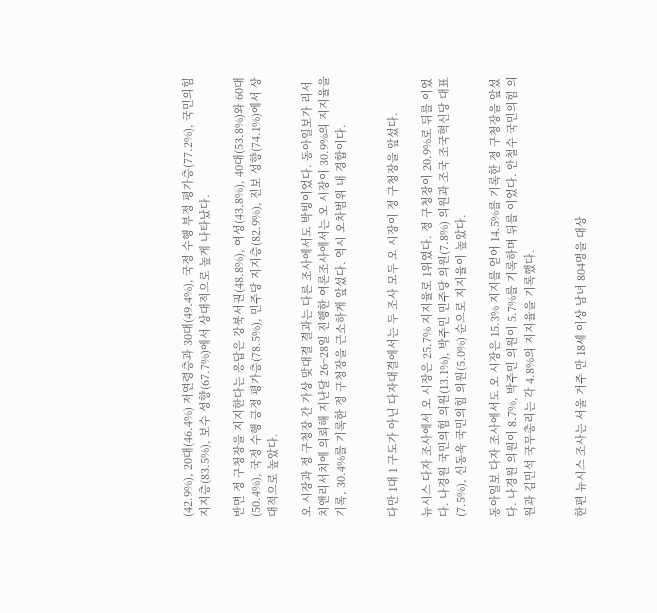(42.9%), 20대(46.4%) 저연령층과 30대(49.4%), 국정 수행 부정 평가층(77.2%), 국민의힘 지지층(83.5%), 보수 성향(67.7%)에서 상대적으로 높게 나타났다.

반면 정 구청장을 지지한다는 응답은 강북서권(48.8%), 여성(43.8%), 40대(53.8%)와 60대(50.4%), 국정 수행 긍정 평가층(78.5%), 민주당 지지층(82.9%), 진보 성향(74.1%)에서 상대적으로 높았다.

오 시장과 정 구청장 간 가상 맞대결 결과는 다른 조사에서도 박빙이었다. 동아일보가 리서치앤리서치에 의뢰해 지난달 26~28일 진행한 여론조사에서는 오 시장이 30.9%의 지지율을 기록, 30.4%를 기록한 정 구청장을 근소하게 앞섰다. 역시 오차범위 내 경합이다.


다만 1대 1 구도가 아닌 다자대결에서는 두 조사 모두 오 시장이 정 구청장을 앞섰다.

뉴시스 다자 조사에서 오 시장은 25.7% 지지율로 1위였다. 정 구청장이 20.9%로 뒤를 이었다. 나경원 국민의힘 의원(13.1%), 박주민 민주당 의원(7.8%) 의원과 조국 조국혁신당 대표(7.5%), 신동욱 국민의힘 의원(5.0%) 순으로 지지율이 높았다.

동아일보 다자 조사에서도 오 시장은 15.3% 지지를 얻어 14.5%를 기록한 정 구청장을 앞섰다. 나경원 의원이 8.7%, 박주민 의원이 5.7%를 기록하며 뒤를 이었다. 안철수 국민의힘 의원과 김민석 국무총리는 각 4.8%의 지지율을 기록했다.


한편 뉴시스 조사는 서울 거주 만 18세 이상 남녀 804명을 대상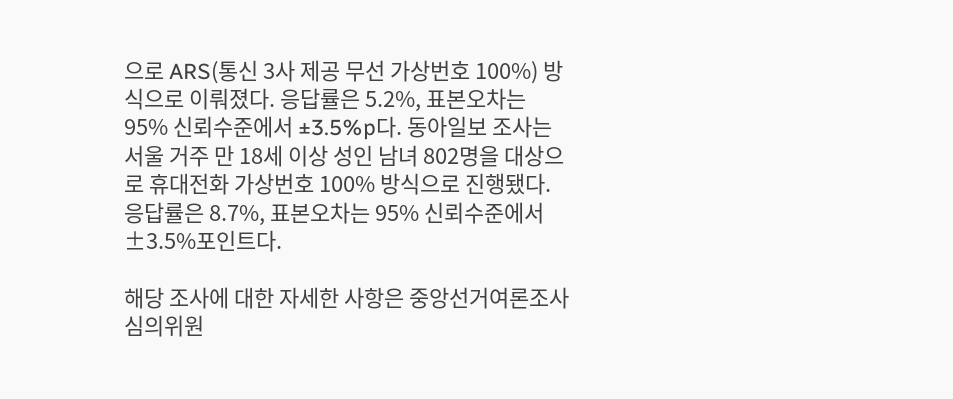으로 ARS(통신 3사 제공 무선 가상번호 100%) 방식으로 이뤄졌다. 응답률은 5.2%, 표본오차는 95% 신뢰수준에서 ±3.5%p다. 동아일보 조사는 서울 거주 만 18세 이상 성인 남녀 802명을 대상으로 휴대전화 가상번호 100% 방식으로 진행됐다. 응답률은 8.7%, 표본오차는 95% 신뢰수준에서 ±3.5%포인트다.

해당 조사에 대한 자세한 사항은 중앙선거여론조사심의위원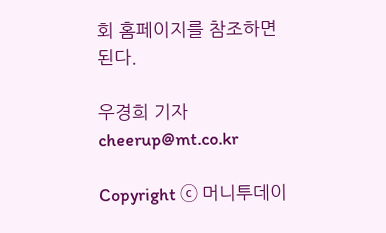회 홈페이지를 참조하면 된다.

우경희 기자 cheerup@mt.co.kr

Copyright ⓒ 머니투데이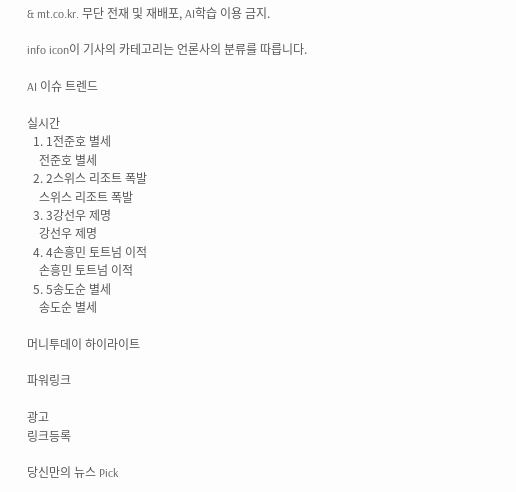& mt.co.kr. 무단 전재 및 재배포, AI학습 이용 금지.

info icon이 기사의 카테고리는 언론사의 분류를 따릅니다.

AI 이슈 트렌드

실시간
  1. 1전준호 별세
    전준호 별세
  2. 2스위스 리조트 폭발
    스위스 리조트 폭발
  3. 3강선우 제명
    강선우 제명
  4. 4손흥민 토트넘 이적
    손흥민 토트넘 이적
  5. 5송도순 별세
    송도순 별세

머니투데이 하이라이트

파워링크

광고
링크등록

당신만의 뉴스 Pick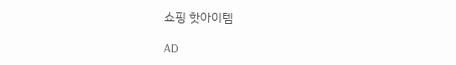쇼핑 핫아이템

AD